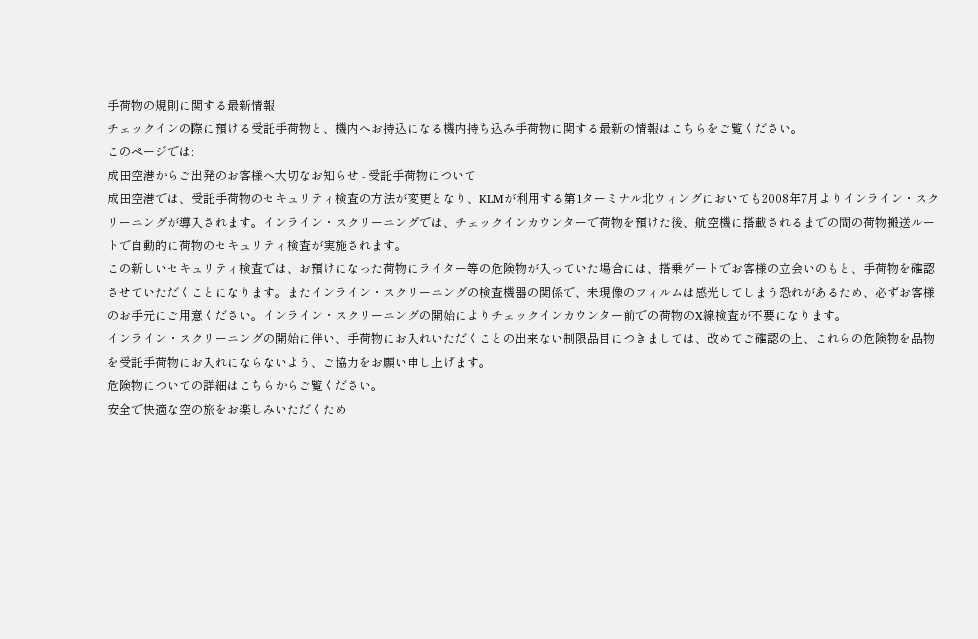手荷物の規則に関する最新情報
チェックインの際に預ける受託手荷物と、機内へお持込になる機内持ち込み手荷物に関する最新の情報はこちらをご覧ください。
このページでは:
成田空港からご出発のお客様へ大切なお知らせ - 受託手荷物について
成田空港では、受託手荷物のセキュリティ検査の方法が変更となり、KLMが利用する第1ターミナル北ウィングにおいても2008年7月よりインライン・スクリーニングが導入されます。インライン・スクリーニングでは、チェックインカウンターで荷物を預けた後、航空機に搭載されるまでの間の荷物搬送ルートで自動的に荷物のセキュリティ検査が実施されます。
この新しいセキュリティ検査では、お預けになった荷物にライター等の危険物が入っていた場合には、搭乗ゲートでお客様の立会いのもと、手荷物を確認させていただくことになります。またインライン・スクリーニングの検査機器の関係で、未現像のフィルムは感光してしまう恐れがあるため、必ずお客様のお手元にご用意ください。インライン・スクリーニングの開始によりチェックインカウンター前での荷物のX線検査が不要になります。
インライン・スクリーニングの開始に伴い、手荷物にお入れいただくことの出来ない制限品目につきましては、改めてご確認の上、これらの危険物を品物を受託手荷物にお入れにならないよう、ご協力をお願い申し上げます。
危険物についての詳細はこちらからご覧ください。
安全で快適な空の旅をお楽しみいただくため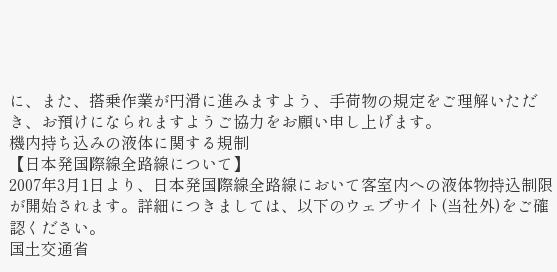に、また、搭乗作業が円滑に進みますよう、手荷物の規定をご理解いただき、お預けになられますようご協力をお願い申し上げます。
機内持ち込みの液体に関する規制
【日本発国際線全路線について】
2007年3月1日より、日本発国際線全路線において客室内への液体物持込制限が開始されます。詳細につきましては、以下のウェブサイト(当社外)をご確認ください。
国土交通省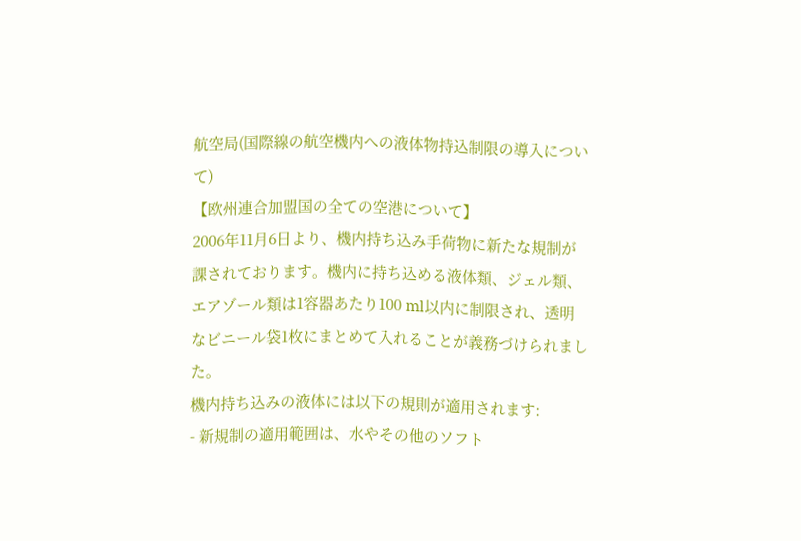航空局(国際線の航空機内への液体物持込制限の導入について)
【欧州連合加盟国の全ての空港について】
2006年11月6日より、機内持ち込み手荷物に新たな規制が課されております。機内に持ち込める液体類、ジェル類、エアゾール類は1容器あたり100 ml以内に制限され、透明なビニール袋1枚にまとめて入れることが義務づけられました。
機内持ち込みの液体には以下の規則が適用されます:
- 新規制の適用範囲は、水やその他のソフト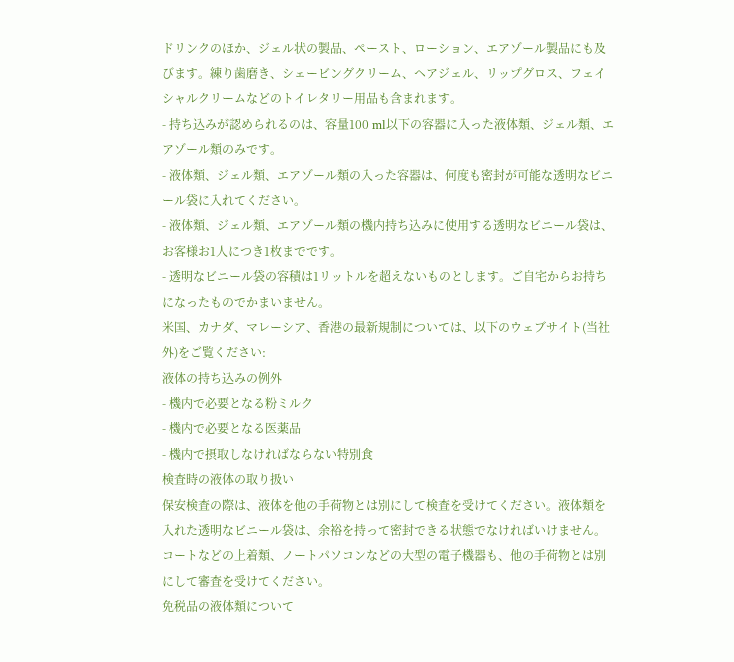ドリンクのほか、ジェル状の製品、ペースト、ローション、エアゾール製品にも及びます。練り歯磨き、シェービングクリーム、ヘアジェル、リップグロス、フェイシャルクリームなどのトイレタリー用品も含まれます。
- 持ち込みが認められるのは、容量100 ml以下の容器に入った液体類、ジェル類、エアゾール類のみです。
- 液体類、ジェル類、エアゾール類の入った容器は、何度も密封が可能な透明なビニール袋に入れてください。
- 液体類、ジェル類、エアゾール類の機内持ち込みに使用する透明なビニール袋は、お客様お1人につき1枚までです。
- 透明なビニール袋の容積は1リットルを超えないものとします。ご自宅からお持ちになったものでかまいません。
米国、カナダ、マレーシア、香港の最新規制については、以下のウェブサイト(当社外)をご覧ください:
液体の持ち込みの例外
- 機内で必要となる粉ミルク
- 機内で必要となる医薬品
- 機内で摂取しなければならない特別食
検査時の液体の取り扱い
保安検査の際は、液体を他の手荷物とは別にして検査を受けてください。液体類を入れた透明なビニール袋は、余裕を持って密封できる状態でなければいけません。コートなどの上着類、ノートパソコンなどの大型の電子機器も、他の手荷物とは別にして審査を受けてください。
免税品の液体類について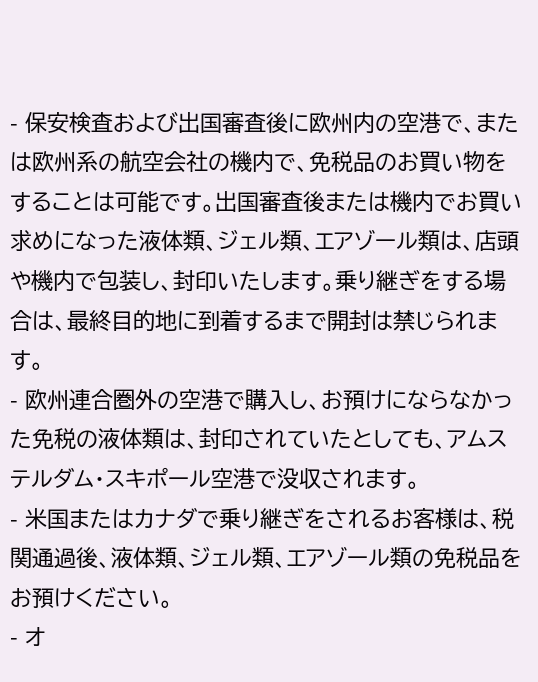- 保安検査および出国審査後に欧州内の空港で、または欧州系の航空会社の機内で、免税品のお買い物をすることは可能です。出国審査後または機内でお買い求めになった液体類、ジェル類、エアゾール類は、店頭や機内で包装し、封印いたします。乗り継ぎをする場合は、最終目的地に到着するまで開封は禁じられます。
- 欧州連合圏外の空港で購入し、お預けにならなかった免税の液体類は、封印されていたとしても、アムステルダム・スキポール空港で没収されます。
- 米国またはカナダで乗り継ぎをされるお客様は、税関通過後、液体類、ジェル類、エアゾール類の免税品をお預けください。
- オ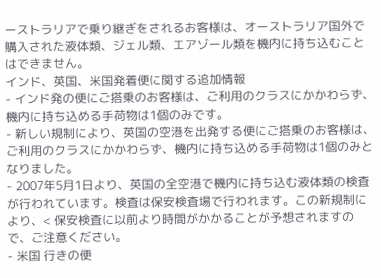ーストラリアで乗り継ぎをされるお客様は、オーストラリア国外で購入された液体類、ジェル類、エアゾール類を機内に持ち込むことはできません。
インド、英国、米国発着便に関する追加情報
- インド発の便にご搭乗のお客様は、ご利用のクラスにかかわらず、機内に持ち込める手荷物は1個のみです。
- 新しい規制により、英国の空港を出発する便にご搭乗のお客様は、ご利用のクラスにかかわらず、機内に持ち込める手荷物は1個のみとなりました。
- 2007年5月1日より、英国の全空港で機内に持ち込む液体類の検査が行われています。検査は保安検査場で行われます。この新規制により、< 保安検査に以前より時間がかかることが予想されますので、ご注意ください。
- 米国 行きの便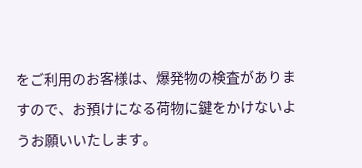をご利用のお客様は、爆発物の検査がありますので、お預けになる荷物に鍵をかけないようお願いいたします。